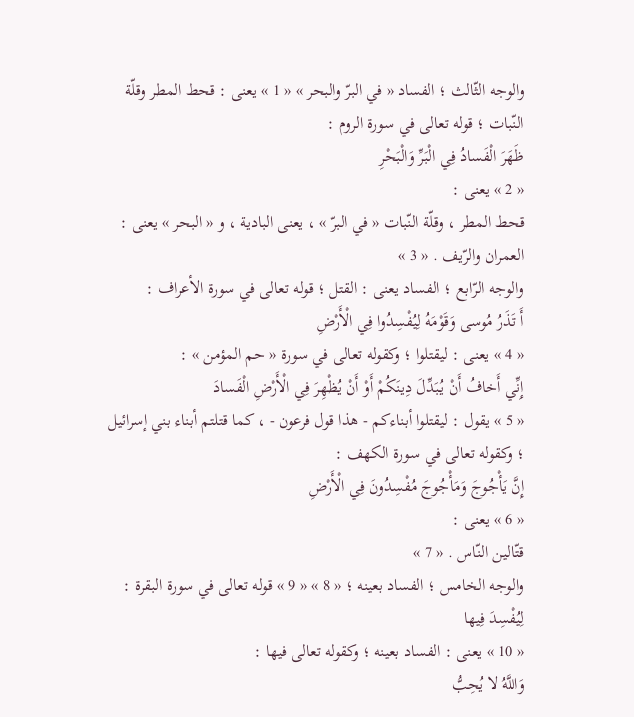والوجه الثّالث ؛ الفساد « في البرّ والبحر » « 1 » يعنى : قحط المطر وقلّة النّبات ؛ قوله تعالى في سورة الروم :
ظَهَرَ الْفَسادُ فِي الْبَرِّ وَالْبَحْرِ
« 2 » يعنى :
قحط المطر ، وقلّة النّبات « في البرّ » ، يعنى البادية ، و « البحر » يعنى : العمران والرّيف . « 3 »
والوجه الرّابع ؛ الفساد يعنى : القتل ؛ قوله تعالى في سورة الأعراف :
أَ تَذَرُ مُوسى وَقَوْمَهُ لِيُفْسِدُوا فِي الْأَرْضِ
« 4 » يعنى : ليقتلوا ؛ وكقوله تعالى في سورة « حم المؤمن » :
إِنِّي أَخافُ أَنْ يُبَدِّلَ دِينَكُمْ أَوْ أَنْ يُظْهِرَ فِي الْأَرْضِ الْفَسادَ
« 5 » يقول : ليقتلوا أبناءكم - هذا قول فرعون - ، كما قتلتم أبناء بني إسرائيل ؛ وكقوله تعالى في سورة الكهف :
إِنَّ يَأْجُوجَ وَمَأْجُوجَ مُفْسِدُونَ فِي الْأَرْضِ
« 6 » يعنى :
قتّالين النّاس . « 7 »
والوجه الخامس ؛ الفساد بعينه ؛ « 8 » « 9 » قوله تعالى في سورة البقرة :
لِيُفْسِدَ فِيها
« 10 » يعنى : الفساد بعينه ؛ وكقوله تعالى فيها :
وَاللَّهُ لا يُحِبُّ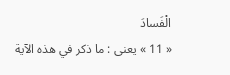الْفَسادَ
« 11 » يعنى : ما ذكر في هذه الآية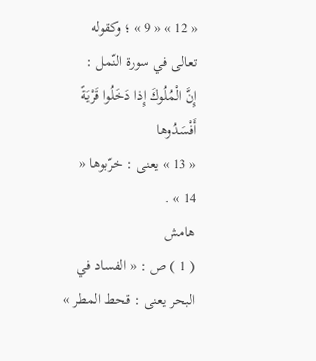« 12 » « 9 » ؛ وكقوله تعالى في سورة النّمل :
إِنَّ الْمُلُوكَ إِذا دَخَلُوا قَرْيَةً أَفْسَدُوها
« 13 » يعنى : خرّبوها « 14 » .
هامش
( 1 ) ص : « الفساد في البحر يعنى : قحط المطر »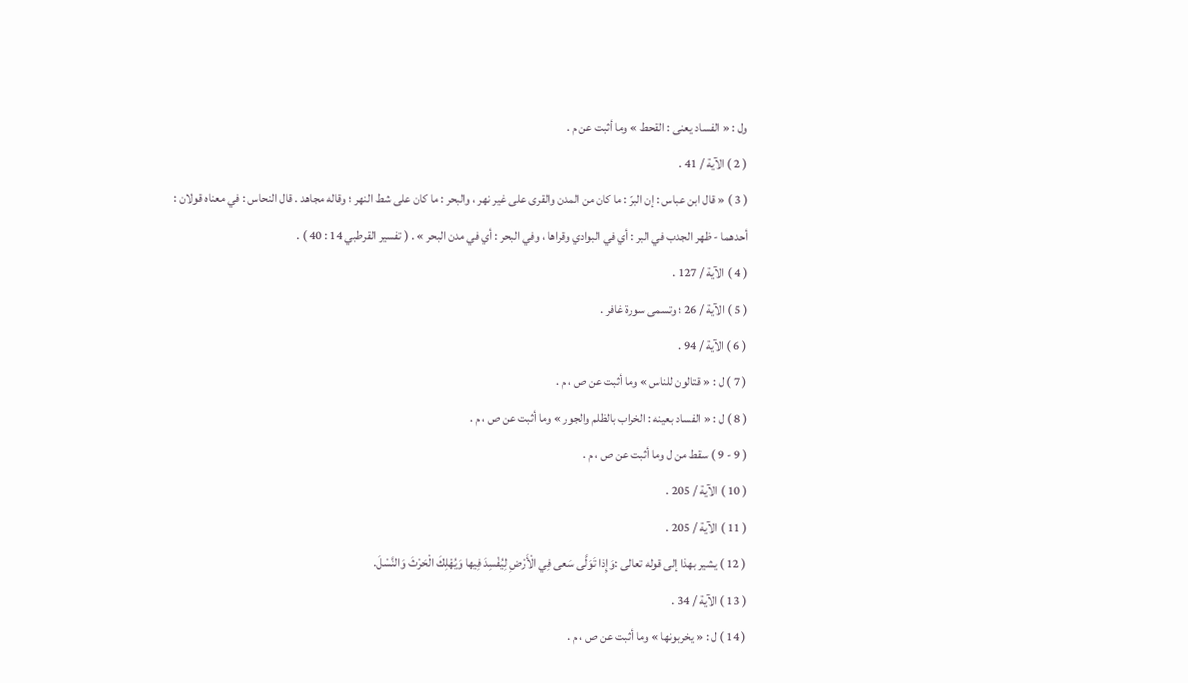ول : « الفساد يعنى : القحط » وما أثبت عن م .
( 2 ) الآية / 41 .
( 3 ) « قال ابن عباس : إن البرّ : ما كان من المدن والقرى على غير نهر ، والبحر : ما كان على شط النهر ؛ وقاله مجاهد . قال النحاس : في معناه قولان :
أحدهما - ظهر الجدب في البر : أي في البوادي وقراها ، وفي البحر : أي في مدن البحر » . ( تفسير القرطبي 14 : 40 ) .
( 4 ) الآية / 127 .
( 5 ) الآية / 26 ؛ وتسمى سورة غافر .
( 6 ) الآية / 94 .
( 7 ) ل : « قتالون للناس » وما أثبت عن ص ، م .
( 8 ) ل : « الفساد بعينه : الخراب بالظلم والجور » وما أثبت عن ص ، م .
( 9 - 9 ) سقط من ل وما أثبت عن ص ، م .
( 10 ) الآية / 205 .
( 11 ) الآية / 205 .
( 12 ) يشير بهذا إلى قوله تعالى :وَإِذا تَوَلَّى سَعى فِي الْأَرْضِ لِيُفْسِدَ فِيها وَيُهْلِكَ الْحَرْثَ وَالنَّسْلَ.
( 13 ) الآية / 34 .
( 14 ) ل : « يخربونها » وما أثبت عن ص ، م .